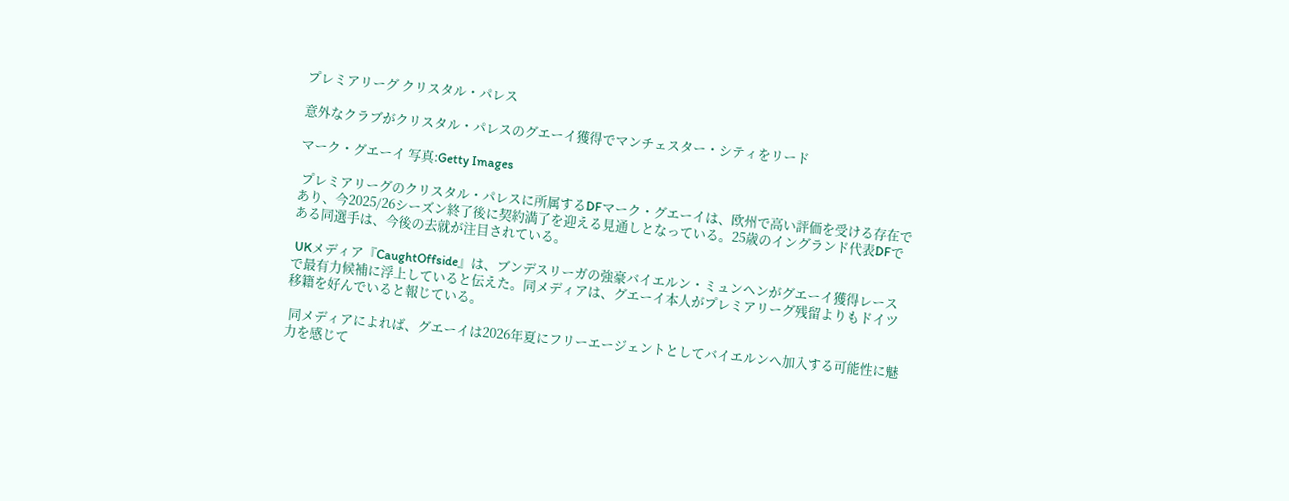プレミアリーグ クリスタル・パレス

意外なクラブがクリスタル・パレスのグエーイ獲得でマンチェスター・シティをリード

マーク・グエーイ 写真:Getty Images

 プレミアリーグのクリスタル・パレスに所属するDFマーク・グエーイは、欧州で高い評価を受ける存在であり、今2025/26シーズン終了後に契約満了を迎える見通しとなっている。25歳のイングランド代表DFである同選手は、今後の去就が注目されている。

 UKメディア『CaughtOffside』は、ブンデスリーガの強豪バイエルン・ミュンヘンがグエーイ獲得レースで最有力候補に浮上していると伝えた。同メディアは、グエーイ本人がプレミアリーグ残留よりもドイツ移籍を好んでいると報じている。

 同メディアによれば、グエーイは2026年夏にフリーエージェントとしてバイエルンへ加入する可能性に魅力を感じて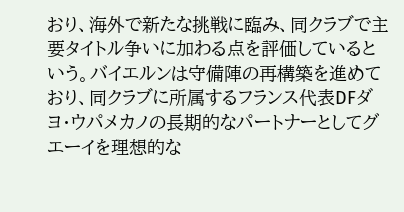おり、海外で新たな挑戦に臨み、同クラブで主要タイトル争いに加わる点を評価しているという。バイエルンは守備陣の再構築を進めており、同クラブに所属するフランス代表DFダヨ・ウパメカノの長期的なパートナーとしてグエーイを理想的な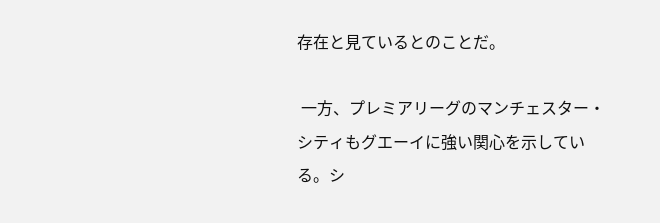存在と見ているとのことだ。

 一方、プレミアリーグのマンチェスター・シティもグエーイに強い関心を示している。シ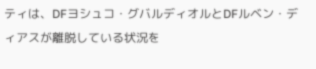ティは、DFヨシュコ・グバルディオルとDFルベン・ディアスが離脱している状況を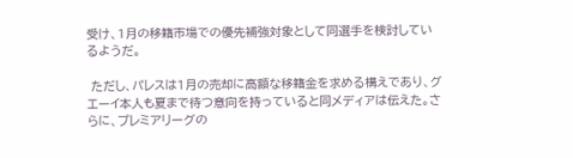受け、1月の移籍市場での優先補強対象として同選手を検討しているようだ。

 ただし、パレスは1月の売却に高額な移籍金を求める構えであり、グエーイ本人も夏まで待つ意向を持っていると同メディアは伝えた。さらに、プレミアリーグの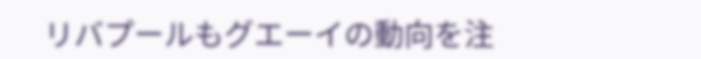リバプールもグエーイの動向を注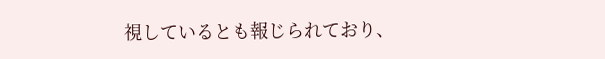視しているとも報じられており、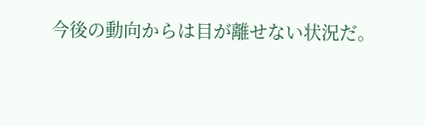今後の動向からは目が離せない状況だ。